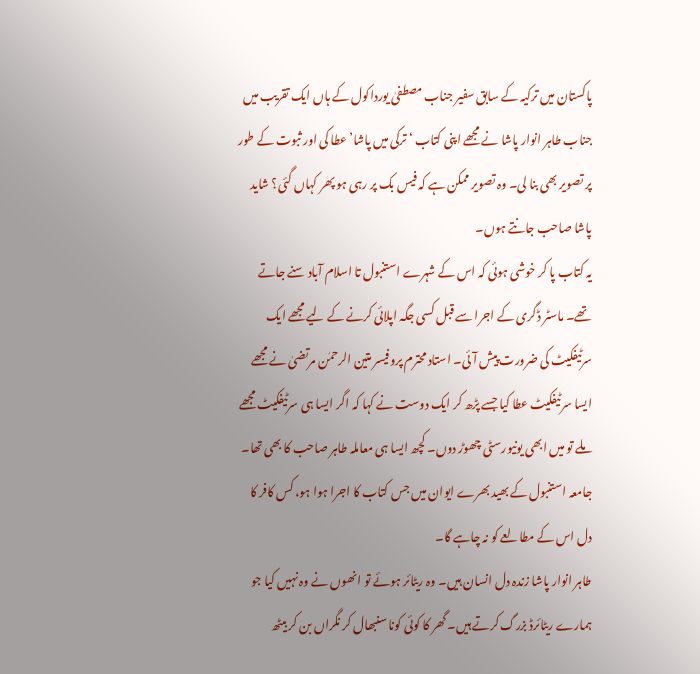پاکستان میں ترکیہ کے سابق سفیر جناب مصطفیٰ یورداکول کے ہاں ایک تقریب میں جناب طاہر انوار پاشا نے مجھے اپنی کتاب ‘ ترکی میں پاشا’ عطا کی اور ثبوت کے طور پر تصویر بھی بنا لی۔ وہ تصویر ممکن ہے کہ فیس بک پر رہی ہو پھر کہاں گئی؟ شاید پاشا صاحب جانتے ہوں۔
یہ کتاب پا کر خوشی ہوئی کہ اس کے شہرے استنبول تا اسلام آباد سنے جاتے تھے۔ ماسٹر ڈگری کے اجرا سے قبل کسی جگہ اپلائی کرنے کے لیے مجھے ایک سرٹیفکیٹ کی ضرورت پیش آئی۔ استاد محترم پروفیسر متین الرحمٰن مرتضیٰ نے مجھے ایسا سرٹیفکیٹ عطا کیا جسے پڑھ کر ایک دوست نے کہا کہ اگر ایسا ہی سرٹیفکیٹ مجھے ملے تو میں ابھی یونیورسٹی چھوڑ دوں۔ کچھ ایسا ہی معاملہ طاہر صاحب کا بھی تھا۔ جامعہ استنبول کے بھید بھرے ایوان میں جس کتاب کا اجرا ہوا ہو، کس کافر کا دل اس کے مطالعے کو نہ چاہے گا۔
طاہر انوار پاشا زندہ دل انسان ہیں۔ وہ ریٹائر ہوئے تو انھوں نے وہ نہیں کیا جو ہمارے ریٹائرڈ بزرگ کرتے ہیں۔ گھر کا کوئی کونا سنبھال کر نگراں بن کر بیٹھ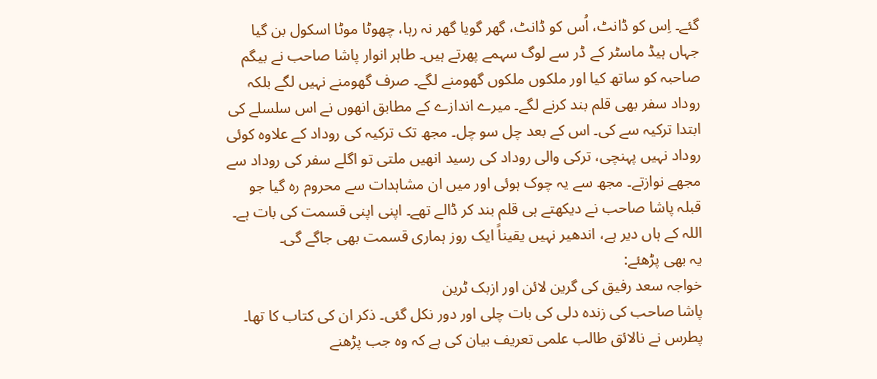گئے۔ اِس کو ڈانٹ، اُس کو ڈانٹ، گھر گویا گھر نہ رہا، چھوٹا موٹا اسکول بن گیا جہاں ہیڈ ماسٹر کے ڈر سے لوگ سہمے پھرتے ہیں۔ طاہر انوار پاشا صاحب نے بیگم صاحبہ کو ساتھ کیا اور ملکوں ملکوں گھومنے لگے۔ صرف گھومنے نہیں لگے بلکہ روداد سفر بھی قلم بند کرنے لگے۔ میرے اندازے کے مطابق انھوں نے اس سلسلے کی ابتدا ترکیہ سے کی۔ اس کے بعد چل سو چل۔ مجھ تک ترکیہ کی روداد کے علاوہ کوئی روداد نہیں پہنچی، ترکی والی روداد کی رسید انھیں ملتی تو اگلے سفر کی روداد سے مجھے نوازتے۔ مجھ سے یہ چوک ہوئی اور میں ان مشاہدات سے محروم رہ گیا جو قبلہ پاشا صاحب نے دیکھتے ہی قلم بند کر ڈالے تھے۔ اپنی اپنی قسمت کی بات ہے۔ اللہ کے ہاں دیر ہے، اندھیر نہیں یقیناً ایک روز ہماری قسمت بھی جاگے گی۔
یہ بھی پڑھئے:
خواجہ سعد رفیق کی گرین لائن اور ازبک ٹرین
پاشا صاحب کی زندہ دلی کی بات چلی اور دور نکل گئی۔ ذکر ان کی کتاب کا تھا۔ پطرس نے نالائق طالب علمی تعریف بیان کی ہے کہ وہ جب پڑھنے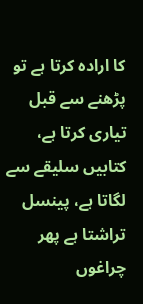کا ارادہ کرتا ہے تو پڑھنے سے قبل تیاری کرتا ہے، کتابیں سلیقے سے لگاتا ہے، پینسل تراشتا ہے پھر چراغوں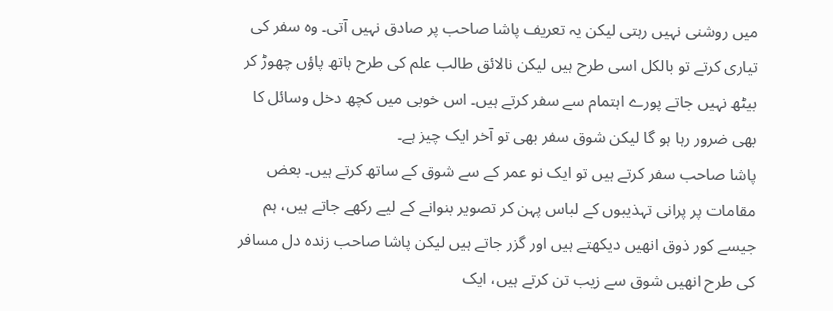میں روشنی نہیں رہتی لیکن یہ تعریف پاشا صاحب پر صادق نہیں آتی۔ وہ سفر کی تیاری کرتے تو بالکل اسی طرح ہیں لیکن نالائق طالب علم کی طرح ہاتھ پاؤں چھوڑ کر بیٹھ نہیں جاتے پورے اہتمام سے سفر کرتے ہیں۔ اس خوبی میں کچھ دخل وسائل کا بھی ضرور رہا ہو گا لیکن شوق سفر بھی تو آخر ایک چیز ہے۔
پاشا صاحب سفر کرتے ہیں تو ایک نو عمر کے سے شوق کے ساتھ کرتے ہیں۔ بعض مقامات پر پرانی تہذیبوں کے لباس پہن کر تصویر بنوانے کے لیے رکھے جاتے ہیں، ہم جیسے کور ذوق انھیں دیکھتے ہیں اور گزر جاتے ہیں لیکن پاشا صاحب زندہ دل مسافر کی طرح انھیں شوق سے زیب تن کرتے ہیں، ایک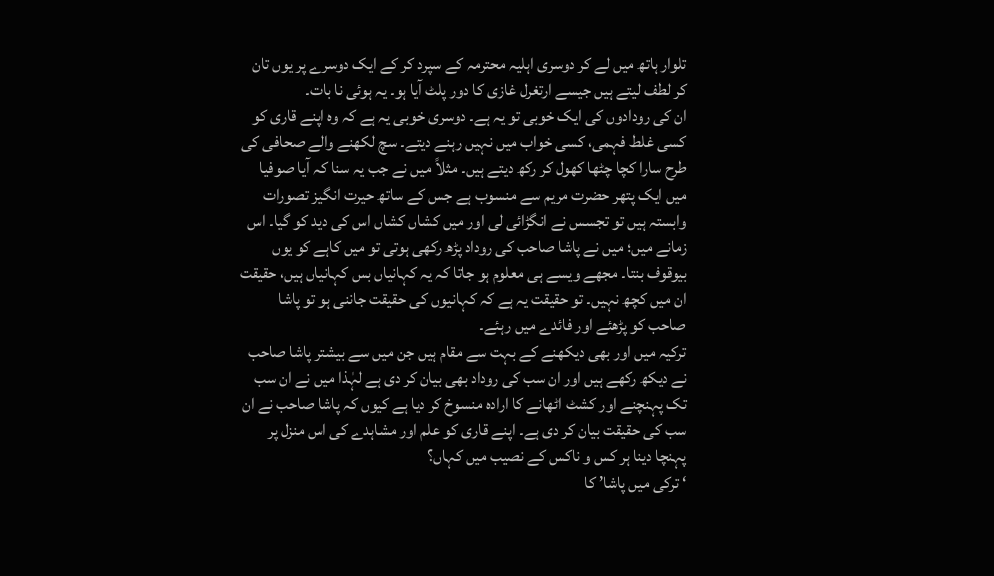تلوار ہاتھ میں لے کر دوسری اہلیہ محترمہ کے سپرد کر کے ایک دوسرے پر یوں تان کر لطف لیتے ہیں جیسے ارتغرل غازی کا دور پلٹ آیا ہو۔ یہ ہوئی نا بات۔
ان کی رودادوں کی ایک خوبی تو یہ ہے۔ دوسری خوبی یہ ہے کہ وہ اپنے قاری کو کسی غلط فہمی، کسی خواب میں نہیں رہنے دیتے۔ سچ لکھنے والے صحافی کی طرح سارا کچا چٹھا کھول کر رکھ دیتے ہیں۔ مثلاً میں نے جب یہ سنا کہ آیا صوفیا میں ایک پتھر حضرت مریم سے منسوب ہے جس کے ساتھ حیرت انگیز تصورات وابستہ ہیں تو تجسس نے انگڑائی لی اور میں کشاں کشاں اس کی دید کو گیا۔ اس زمانے میں؛ میں نے پاشا صاحب کی روداد پڑھ رکھی ہوتی تو میں کاہے کو یوں بیوقوف بنتا۔ مجھے ویسے ہی معلوم ہو جاتا کہ یہ کہانیاں بس کہانیاں ہیں، حقیقت ان میں کچھ نہیں۔ تو حقیقت یہ ہے کہ کہانیوں کی حقیقت جاننی ہو تو پاشا صاحب کو پڑھئے اور فائدے میں رہئے۔
ترکیہ میں اور بھی دیکھنے کے بہت سے مقام ہیں جن میں سے بیشتر پاشا صاحب نے دیکھ رکھے ہیں اور ان سب کی روداد بھی بیان کر دی ہے لہٰذا میں نے ان سب تک پہنچنے اور کشٹ اٹھانے کا ارادہ منسوخ کر دیا ہے کیوں کہ پاشا صاحب نے ان سب کی حقیقت بیان کر دی ہے۔ اپنے قاری کو علم اور مشاہدے کی اس منزل پر پہنچا دینا ہر کس و ناکس کے نصیب میں کہاں؟
‘ ترکی میں پاشا’ کا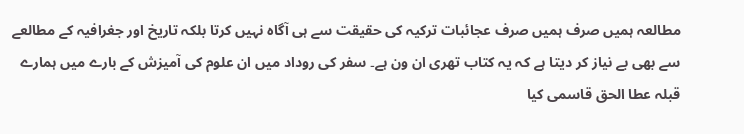مطالعہ ہمیں صرف ہمیں صرف عجائبات ترکیہ کی حقیقت سے ہی آگاہ نہیں کرتا بلکہ تاریخ اور جغرافیہ کے مطالعے سے بھی بے نیاز کر دیتا ہے کہ یہ کتاب تھری ان ون ہے۔ سفر کی روداد میں ان علوم کی آمیزش کے بارے میں ہمارے قبلہ عطا الحق قاسمی کیا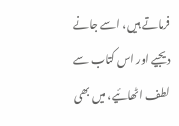فرماتے ہیں، اسے جانے دیجیے اور اس کتاب سے لطف اٹھائیے، میں بھی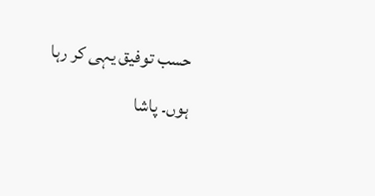حسب توفیق یہی کر رہا ہوں۔ پاشا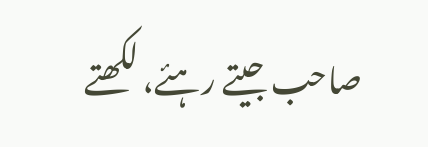صاحب جیتے رہئے، لکھتے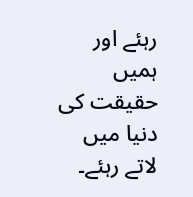رہئے اور ہمیں حقیقت کی دنیا میں لاتے رہئے۔